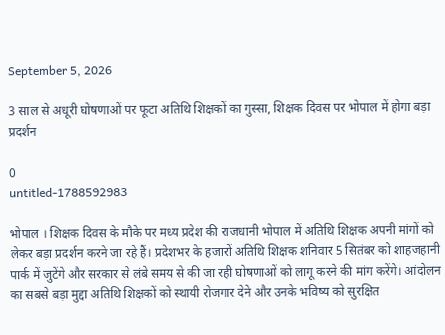September 5, 2026

3 साल से अधूरी घोषणाओं पर फूटा अतिथि शिक्षकों का गुस्सा, शिक्षक दिवस पर भोपाल में होगा बड़ा प्रदर्शन

0
untitled-1788592983

भोपाल । शिक्षक दिवस के मौके पर मध्य प्रदेश की राजधानी भोपाल में अतिथि शिक्षक अपनी मांगों को लेकर बड़ा प्रदर्शन करने जा रहे हैं। प्रदेशभर के हजारों अतिथि शिक्षक शनिवार 5 सितंबर को शाहजहानी पार्क में जुटेंगे और सरकार से लंबे समय से की जा रही घोषणाओं को लागू करने की मांग करेंगे। आंदोलन का सबसे बड़ा मुद्दा अतिथि शिक्षकों को स्थायी रोजगार देने और उनके भविष्य को सुरक्षित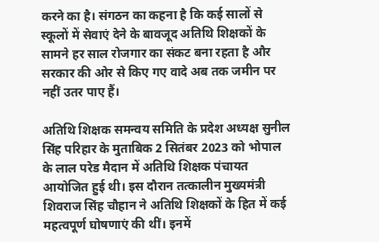करने का है। संगठन का कहना है कि कई सालों से स्कूलों में सेवाएं देने के बावजूद अतिथि शिक्षकों के सामने हर साल रोजगार का संकट बना रहता है और सरकार की ओर से किए गए वादे अब तक जमीन पर नहीं उतर पाए हैं।

अतिथि शिक्षक समन्वय समिति के प्रदेश अध्यक्ष सुनील सिंह परिहार के मुताबिक 2 सितंबर 2023 को भोपाल के लाल परेड मैदान में अतिथि शिक्षक पंचायत आयोजित हुई थी। इस दौरान तत्कालीन मुख्यमंत्री शिवराज सिंह चौहान ने अतिथि शिक्षकों के हित में कई महत्वपूर्ण घोषणाएं की थीं। इनमें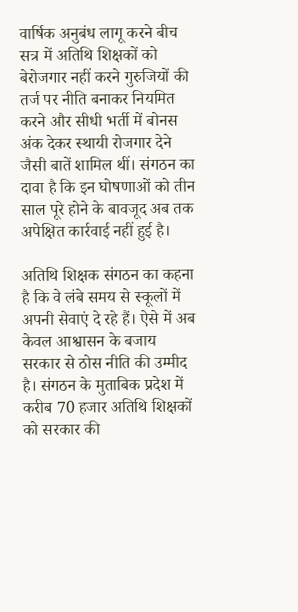वार्षिक अनुबंध लागू करने बीच सत्र में अतिथि शिक्षकों को बेरोजगार नहीं करने गुरुजियों की तर्ज पर नीति बनाकर नियमित करने और सीधी भर्ती में बोनस अंक देकर स्थायी रोजगार देने जैसी बातें शामिल थीं। संगठन का दावा है कि इन घोषणाओं को तीन साल पूरे होने के बावजूद अब तक अपेक्षित कार्रवाई नहीं हुई है।

अतिथि शिक्षक संगठन का कहना है कि वे लंबे समय से स्कूलों में अपनी सेवाएं दे रहे हैं। ऐसे में अब केवल आश्वासन के बजाय सरकार से ठोस नीति की उम्मीद है। संगठन के मुताबिक प्रदेश में करीब 70 हजार अतिथि शिक्षकों को सरकार की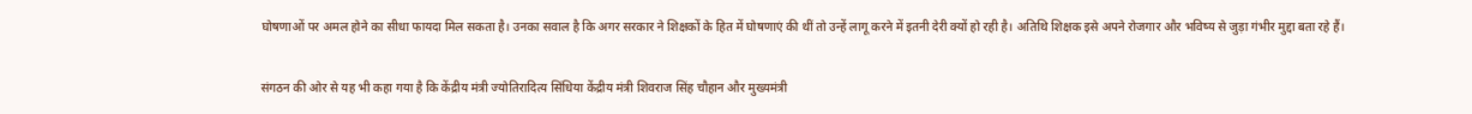घोषणाओं पर अमल होने का सीधा फायदा मिल सकता है। उनका सवाल है कि अगर सरकार ने शिक्षकों के हित में घोषणाएं की थीं तो उन्हें लागू करने में इतनी देरी क्यों हो रही है। अतिथि शिक्षक इसे अपने रोजगार और भविष्य से जुड़ा गंभीर मुद्दा बता रहे हैं।

संगठन की ओर से यह भी कहा गया है कि केंद्रीय मंत्री ज्योतिरादित्य सिंधिया केंद्रीय मंत्री शिवराज सिंह चौहान और मुख्यमंत्री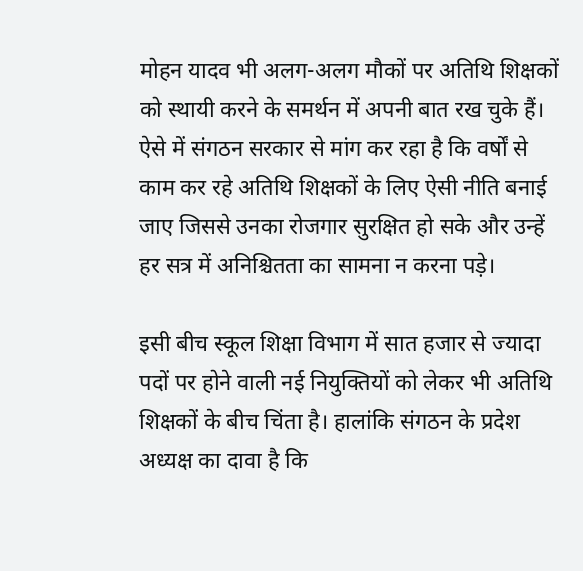मोहन यादव भी अलग-अलग मौकों पर अतिथि शिक्षकों को स्थायी करने के समर्थन में अपनी बात रख चुके हैं। ऐसे में संगठन सरकार से मांग कर रहा है कि वर्षों से काम कर रहे अतिथि शिक्षकों के लिए ऐसी नीति बनाई जाए जिससे उनका रोजगार सुरक्षित हो सके और उन्हें हर सत्र में अनिश्चितता का सामना न करना पड़े।

इसी बीच स्कूल शिक्षा विभाग में सात हजार से ज्यादा पदों पर होने वाली नई नियुक्तियों को लेकर भी अतिथि शिक्षकों के बीच चिंता है। हालांकि संगठन के प्रदेश अध्यक्ष का दावा है कि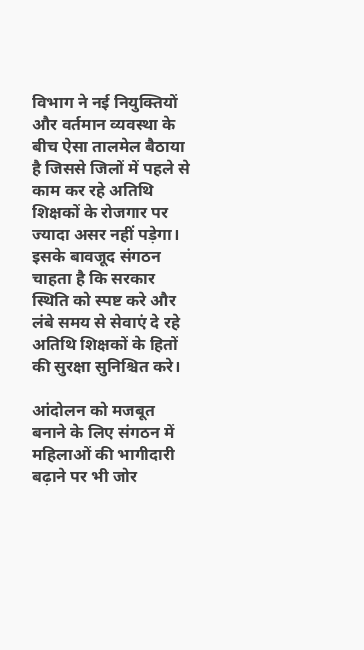विभाग ने नई नियुक्तियों और वर्तमान व्यवस्था के बीच ऐसा तालमेल बैठाया है जिससे जिलों में पहले से काम कर रहे अतिथि शिक्षकों के रोजगार पर ज्यादा असर नहीं पड़ेगा। इसके बावजूद संगठन चाहता है कि सरकार स्थिति को स्पष्ट करे और लंबे समय से सेवाएं दे रहे अतिथि शिक्षकों के हितों की सुरक्षा सुनिश्चित करे।

आंदोलन को मजबूत बनाने के लिए संगठन में महिलाओं की भागीदारी बढ़ाने पर भी जोर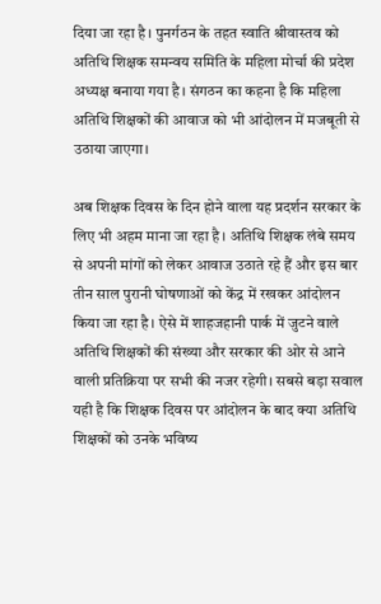दिया जा रहा है। पुनर्गठन के तहत स्वाति श्रीवास्तव को अतिथि शिक्षक समन्वय समिति के महिला मोर्चा की प्रदेश अध्यक्ष बनाया गया है। संगठन का कहना है कि महिला अतिथि शिक्षकों की आवाज को भी आंदोलन में मजबूती से उठाया जाएगा।

अब शिक्षक दिवस के दिन होने वाला यह प्रदर्शन सरकार के लिए भी अहम माना जा रहा है। अतिथि शिक्षक लंबे समय से अपनी मांगों को लेकर आवाज उठाते रहे हैं और इस बार तीन साल पुरानी घोषणाओं को केंद्र में रखकर आंदोलन किया जा रहा है। ऐसे में शाहजहानी पार्क में जुटने वाले अतिथि शिक्षकों की संख्या और सरकार की ओर से आने वाली प्रतिक्रिया पर सभी की नजर रहेगी। सबसे बड़ा सवाल यही है कि शिक्षक दिवस पर आंदोलन के बाद क्या अतिथि शिक्षकों को उनके भविष्य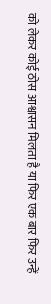को लेकर कोई ठोस आश्वासन मिलता है या फिर एक बार फिर उन्हें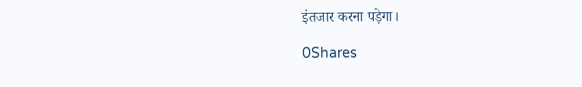इंतजार करना पड़ेगा।

0Shares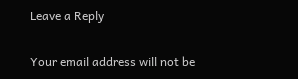Leave a Reply

Your email address will not be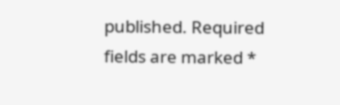published. Required fields are marked *